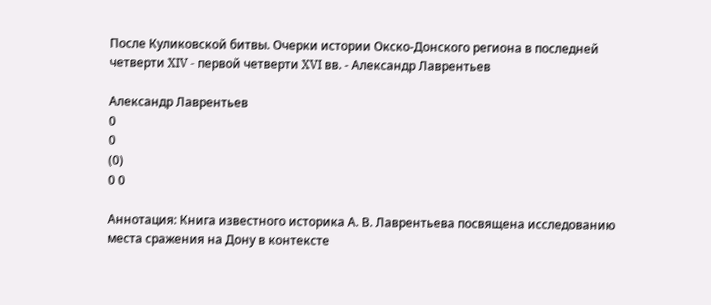После Куликовской битвы. Очерки истории Окско-Донского региона в последней четверти XIV - первой четверти XVI вв. - Александр Лаврентьев

Александр Лаврентьев
0
0
(0)
0 0

Аннотация: Книга известного историка А. В. Лаврентьева посвящена исследованию места сражения на Дону в контексте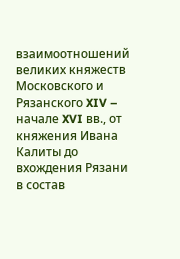взаимоотношений великих княжеств Московского и Рязанского XIV – начале XVI вв., от княжения Ивана Калиты до вхождения Рязани в состав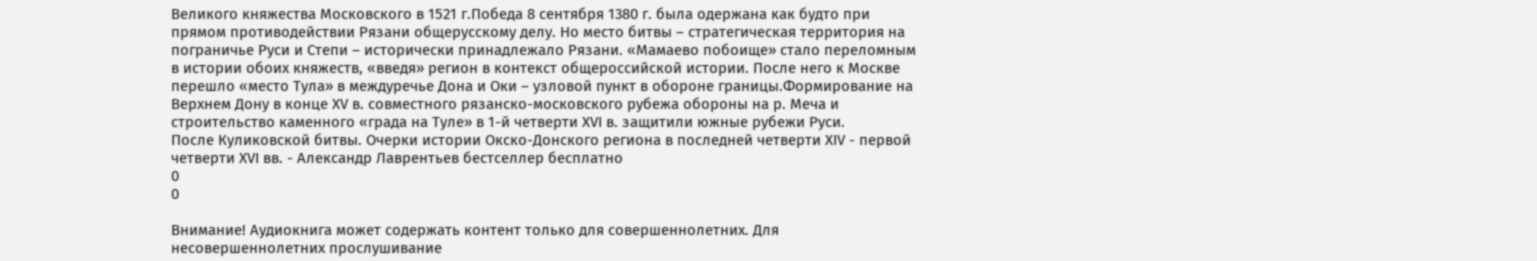Великого княжества Московского в 1521 г.Победа 8 сентября 1380 г. была одержана как будто при прямом противодействии Рязани общерусскому делу. Но место битвы – стратегическая территория на пограничье Руси и Степи – исторически принадлежало Рязани. «Мамаево побоище» стало переломным в истории обоих княжеств, «введя» регион в контекст общероссийской истории. После него к Москве перешло «место Тула» в междуречье Дона и Оки – узловой пункт в обороне границы.Формирование на Верхнем Дону в конце XV в. совместного рязанско-московского рубежа обороны на р. Меча и строительство каменного «града на Туле» в 1-й четверти XVI в. защитили южные рубежи Руси.
После Куликовской битвы. Очерки истории Окско-Донского региона в последней четверти XIV - первой четверти XVI вв. - Александр Лаврентьев бестселлер бесплатно
0
0

Внимание! Аудиокнига может содержать контент только для совершеннолетних. Для несовершеннолетних прослушивание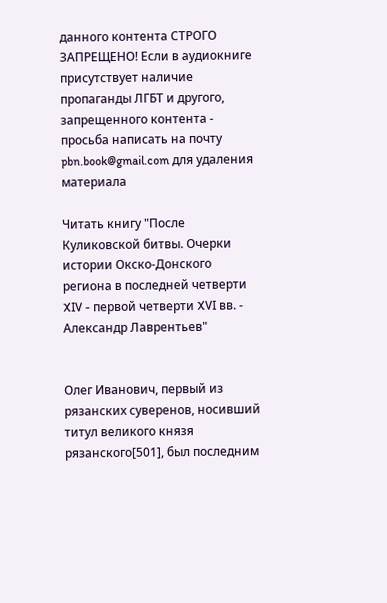данного контента СТРОГО ЗАПРЕЩЕНО! Если в аудиокниге присутствует наличие пропаганды ЛГБТ и другого, запрещенного контента - просьба написать на почту pbn.book@gmail.com для удаления материала

Читать книгу "После Куликовской битвы. Очерки истории Окско-Донского региона в последней четверти XIV - первой четверти XVI вв. - Александр Лаврентьев"


Олег Иванович, первый из рязанских суверенов, носивший титул великого князя рязанского[501], был последним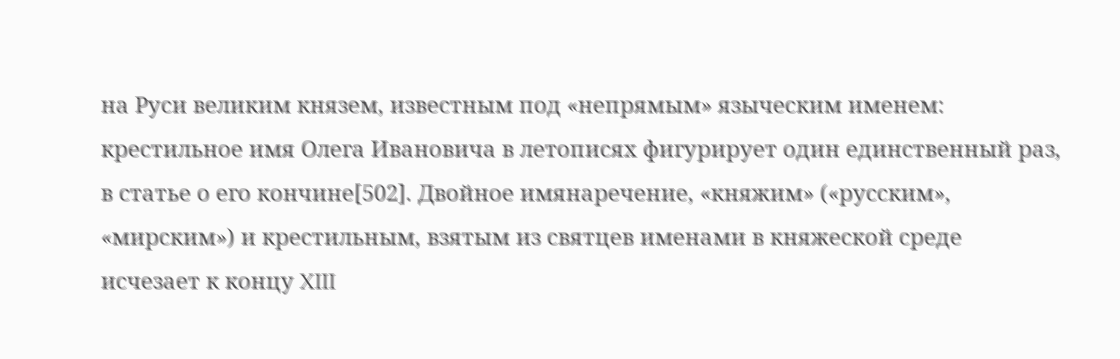на Руси великим князем, известным под «непрямым» языческим именем: крестильное имя Олега Ивановича в летописях фигурирует один единственный раз, в статье о его кончине[502]. Двойное имянаречение, «княжим» («русским», «мирским») и крестильным, взятым из святцев именами в княжеской среде исчезает к концу XIII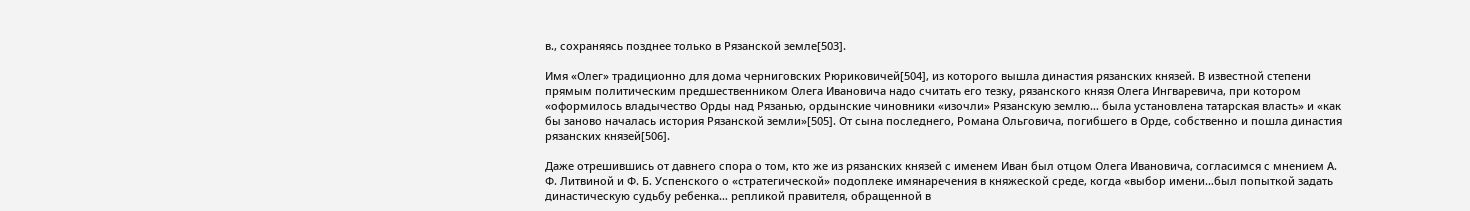в., сохраняясь позднее только в Рязанской земле[503].

Имя «Олег» традиционно для дома черниговских Рюриковичей[504], из которого вышла династия рязанских князей. В известной степени прямым политическим предшественником Олега Ивановича надо считать его тезку, рязанского князя Олега Ингваревича, при котором «оформилось владычество Орды над Рязанью, ордынские чиновники «изочли» Рязанскую землю… была установлена татарская власть» и «как бы заново началась история Рязанской земли»[505]. От сына последнего, Романа Ольговича, погибшего в Орде, собственно и пошла династия рязанских князей[506].

Даже отрешившись от давнего спора о том, кто же из рязанских князей с именем Иван был отцом Олега Ивановича, согласимся с мнением А. Ф. Литвиной и Ф. Б. Успенского о «стратегической» подоплеке имянаречения в княжеской среде, когда «выбор имени…был попыткой задать династическую судьбу ребенка… репликой правителя, обращенной в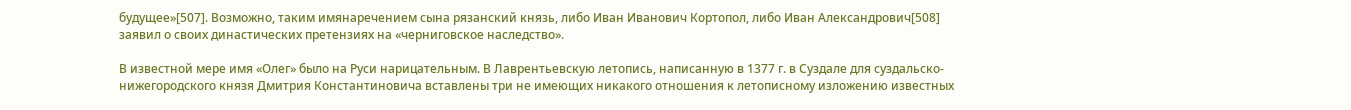будущее»[507]. Возможно, таким имянаречением сына рязанский князь, либо Иван Иванович Кортопол, либо Иван Александрович[508] заявил о своих династических претензиях на «черниговское наследство».

В известной мере имя «Олег» было на Руси нарицательным. В Лаврентьевскую летопись, написанную в 1377 г. в Суздале для суздальско-нижегородского князя Дмитрия Константиновича вставлены три не имеющих никакого отношения к летописному изложению известных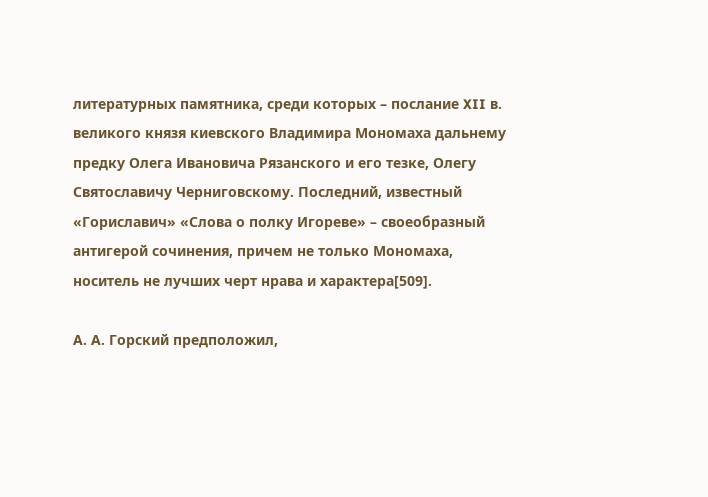литературных памятника, среди которых – послание XII в. великого князя киевского Владимира Мономаха дальнему предку Олега Ивановича Рязанского и его тезке, Олегу Святославичу Черниговскому. Последний, известный «Гориславич» «Слова о полку Игореве» – своеобразный антигерой сочинения, причем не только Мономаха, носитель не лучших черт нрава и характера[509].

А. А. Горский предположил,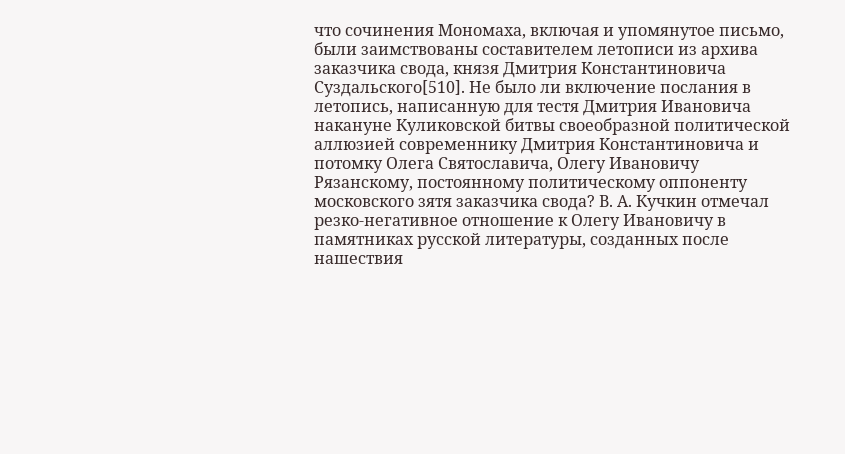что сочинения Мономаха, включая и упомянутое письмо, были заимствованы составителем летописи из архива заказчика свода, князя Дмитрия Константиновича Суздальского[510]. Не было ли включение послания в летопись, написанную для тестя Дмитрия Ивановича накануне Куликовской битвы своеобразной политической аллюзией современнику Дмитрия Константиновича и потомку Олега Святославича, Олегу Ивановичу Рязанскому, постоянному политическому оппоненту московского зятя заказчика свода? В. А. Кучкин отмечал резко-негативное отношение к Олегу Ивановичу в памятниках русской литературы, созданных после нашествия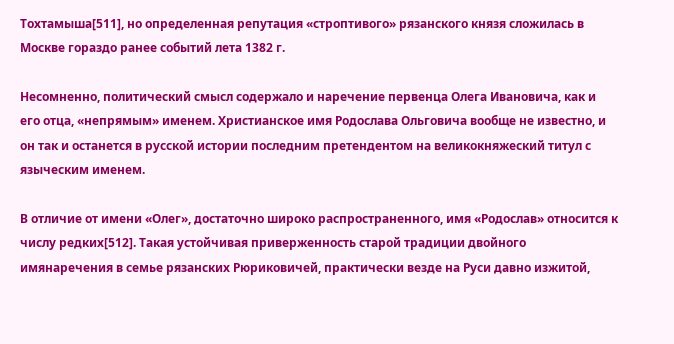Тохтамыша[511], но определенная репутация «строптивого» рязанского князя сложилась в Москве гораздо ранее событий лета 1382 г.

Несомненно, политический смысл содержало и наречение первенца Олега Ивановича, как и его отца, «непрямым» именем. Христианское имя Родослава Ольговича вообще не известно, и он так и останется в русской истории последним претендентом на великокняжеский титул с языческим именем.

В отличие от имени «Олег», достаточно широко распространенного, имя «Родослав» относится к числу редких[512]. Такая устойчивая приверженность старой традиции двойного имянаречения в семье рязанских Рюриковичей, практически везде на Руси давно изжитой,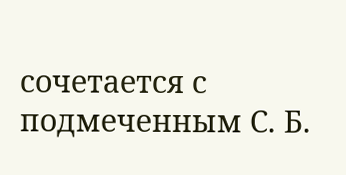сочетается с подмеченным С. Б.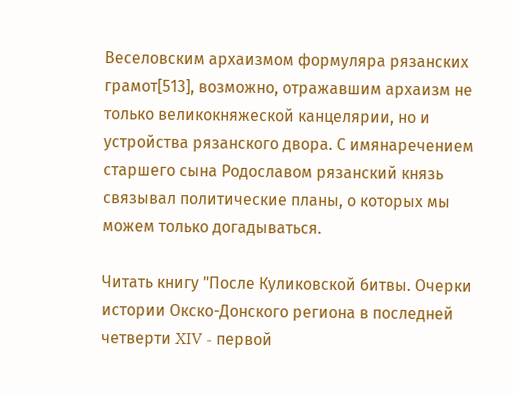Веселовским архаизмом формуляра рязанских грамот[513], возможно, отражавшим архаизм не только великокняжеской канцелярии, но и устройства рязанского двора. С имянаречением старшего сына Родославом рязанский князь связывал политические планы, о которых мы можем только догадываться.

Читать книгу "После Куликовской битвы. Очерки истории Окско-Донского региона в последней четверти XIV - первой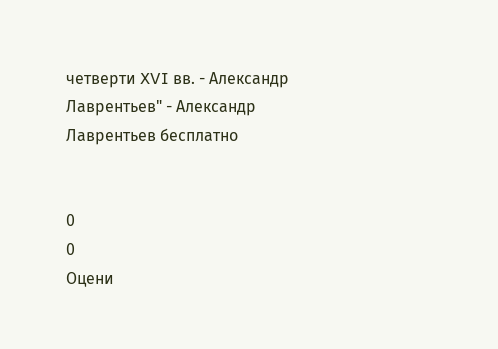четверти XVI вв. - Александр Лаврентьев" - Александр Лаврентьев бесплатно


0
0
Оцени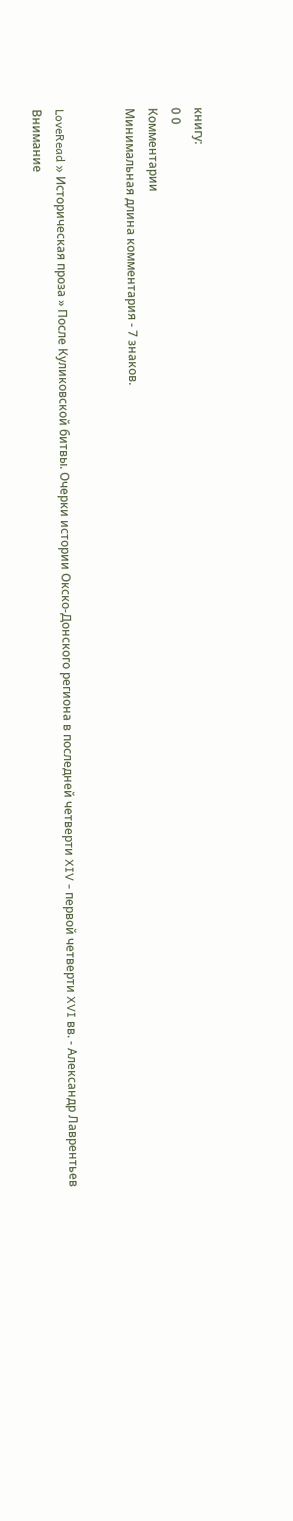книгу:
0 0
Комментарии
Минимальная длина комментария - 7 знаков.


LoveRead » Историческая проза » После Куликовской битвы. Очерки истории Окско-Донского региона в последней четверти XIV - первой четверти XVI вв. - Александр Лаврентьев
Внимание